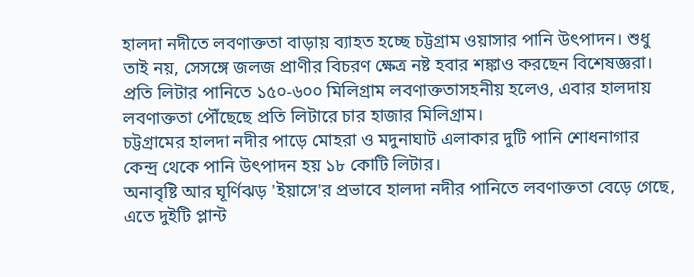হালদা নদীতে লবণাক্ততা বাড়ায় ব্যাহত হচ্ছে চট্টগ্রাম ওয়াসার পানি উৎপাদন। শুধু তাই নয়, সেসঙ্গে জলজ প্রাণীর বিচরণ ক্ষেত্র নষ্ট হবার শঙ্কাও করছেন বিশেষজ্ঞরা।
প্রতি লিটার পানিতে ১৫০-৬০০ মিলিগ্রাম লবণাক্ততাসহনীয় হলেও, এবার হালদায় লবণাক্ততা পৌঁছেছে প্রতি লিটারে চার হাজার মিলিগ্রাম।
চট্টগ্রামের হালদা নদীর পাড়ে মোহরা ও মদুনাঘাট এলাকার দুটি পানি শোধনাগার কেন্দ্র থেকে পানি উৎপাদন হয় ১৮ কোটি লিটার।
অনাবৃষ্টি আর ঘূর্ণিঝড় 'ইয়াসে'র প্রভাবে হালদা নদীর পানিতে লবণাক্ততা বেড়ে গেছে, এতে দুইটি প্লান্ট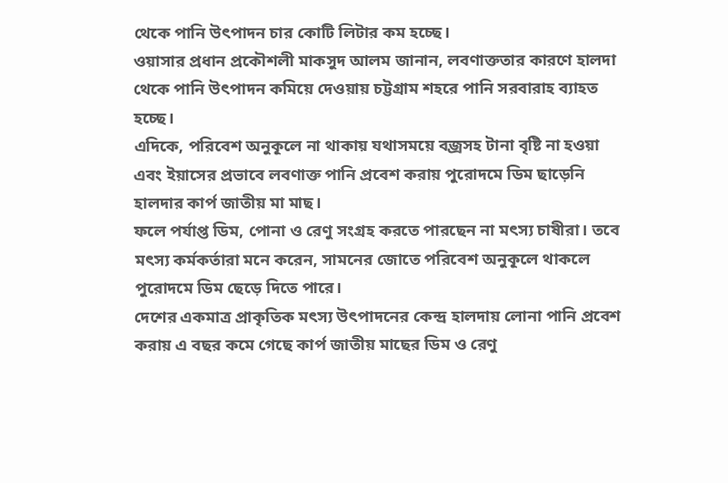থেকে পানি উৎপাদন চার কোটি লিটার কম হচ্ছে।
ওয়াসার প্রধান প্রকৌশলী মাকসুদ আলম জানান, লবণাক্ততার কারণে হালদা থেকে পানি উৎপাদন কমিয়ে দেওয়ায় চট্টগ্রাম শহরে পানি সরবারাহ ব্যাহত হচ্ছে।
এদিকে, পরিবেশ অনুকূলে না থাকায় যথাসময়ে বজ্রসহ টানা বৃষ্টি না হওয়া এবং ইয়াসের প্রভাবে লবণাক্ত পানি প্রবেশ করায় পুরোদমে ডিম ছাড়েনি হালদার কার্প জাতীয় মা মাছ।
ফলে পর্যাপ্ত ডিম, পোনা ও রেণু সংগ্রহ করতে পারছেন না মৎস্য চাষীরা। তবে মৎস্য কর্মকর্তারা মনে করেন, সামনের জোতে পরিবেশ অনুকূলে থাকলে পুরোদমে ডিম ছেড়ে দিতে পারে।
দেশের একমাত্র প্রাকৃতিক মৎস্য উৎপাদনের কেন্দ্র হালদায় লোনা পানি প্রবেশ করায় এ বছর কমে গেছে কার্প জাতীয় মাছের ডিম ও রেণু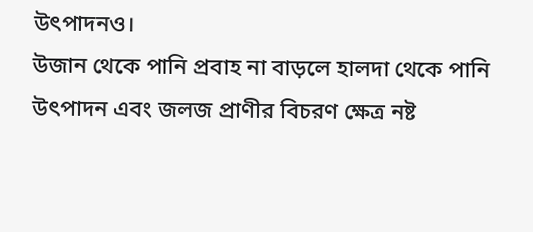উৎপাদনও।
উজান থেকে পানি প্রবাহ না বাড়লে হালদা থেকে পানি উৎপাদন এবং জলজ প্রাণীর বিচরণ ক্ষেত্র নষ্ট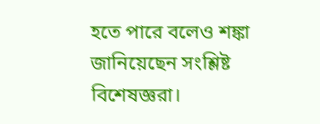হতে পারে বলেও শঙ্কা জানিয়েছেন সংশ্লিষ্ট বিশেষজ্ঞরা।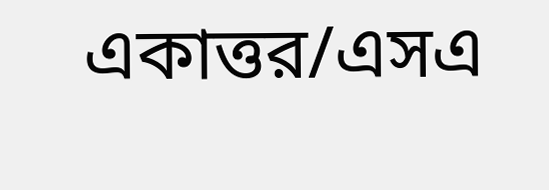একাত্তর/এসএ